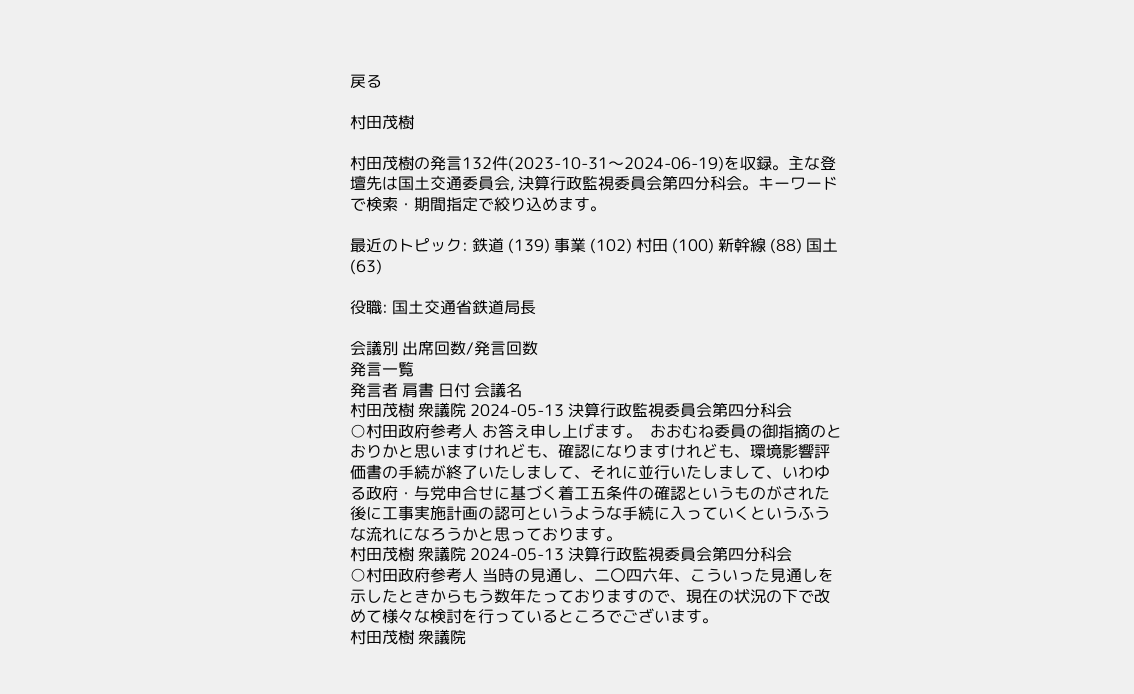戻る

村田茂樹

村田茂樹の発言132件(2023-10-31〜2024-06-19)を収録。主な登壇先は国土交通委員会, 決算行政監視委員会第四分科会。キーワードで検索・期間指定で絞り込めます。

最近のトピック: 鉄道 (139) 事業 (102) 村田 (100) 新幹線 (88) 国土 (63)

役職: 国土交通省鉄道局長

会議別 出席回数/発言回数
発言一覧
発言者 肩書 日付 会議名
村田茂樹 衆議院 2024-05-13 決算行政監視委員会第四分科会
○村田政府参考人 お答え申し上げます。  おおむね委員の御指摘のとおりかと思いますけれども、確認になりますけれども、環境影響評価書の手続が終了いたしまして、それに並行いたしまして、いわゆる政府・与党申合せに基づく着工五条件の確認というものがされた後に工事実施計画の認可というような手続に入っていくというふうな流れになろうかと思っております。
村田茂樹 衆議院 2024-05-13 決算行政監視委員会第四分科会
○村田政府参考人 当時の見通し、二〇四六年、こういった見通しを示したときからもう数年たっておりますので、現在の状況の下で改めて様々な検討を行っているところでございます。
村田茂樹 衆議院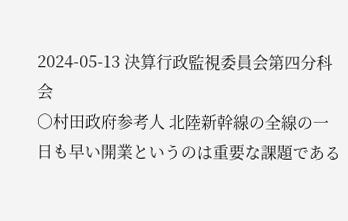2024-05-13 決算行政監視委員会第四分科会
○村田政府参考人 北陸新幹線の全線の一日も早い開業というのは重要な課題である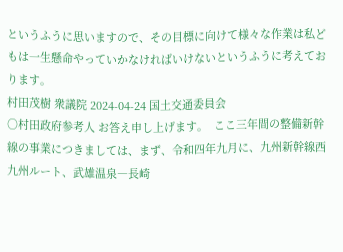というふうに思いますので、その目標に向けて様々な作業は私どもは一生懸命やっていかなければいけないというふうに考えております。
村田茂樹 衆議院 2024-04-24 国土交通委員会
○村田政府参考人 お答え申し上げます。  ここ三年間の整備新幹線の事業につきましては、まず、令和四年九月に、九州新幹線西九州ルート、武雄温泉―長崎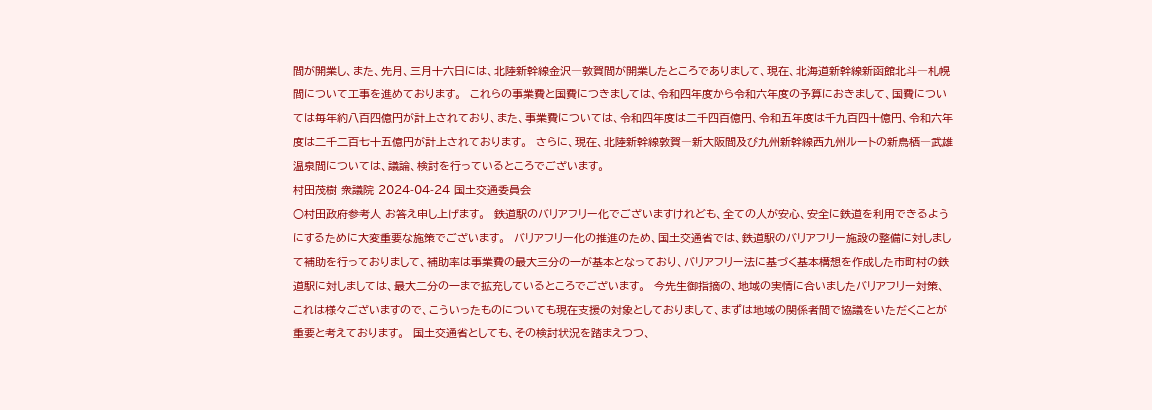間が開業し、また、先月、三月十六日には、北陸新幹線金沢―敦賀間が開業したところでありまして、現在、北海道新幹線新函館北斗―札幌間について工事を進めております。  これらの事業費と国費につきましては、令和四年度から令和六年度の予算におきまして、国費については毎年約八百四億円が計上されており、また、事業費については、令和四年度は二千四百億円、令和五年度は千九百四十億円、令和六年度は二千二百七十五億円が計上されております。  さらに、現在、北陸新幹線敦賀―新大阪間及び九州新幹線西九州ルートの新鳥栖―武雄温泉間については、議論、検討を行っているところでございます。
村田茂樹 衆議院 2024-04-24 国土交通委員会
○村田政府参考人 お答え申し上げます。  鉄道駅のバリアフリー化でございますけれども、全ての人が安心、安全に鉄道を利用できるようにするために大変重要な施策でございます。  バリアフリー化の推進のため、国土交通省では、鉄道駅のバリアフリー施設の整備に対しまして補助を行っておりまして、補助率は事業費の最大三分の一が基本となっており、バリアフリー法に基づく基本構想を作成した市町村の鉄道駅に対しましては、最大二分の一まで拡充しているところでございます。  今先生御指摘の、地域の実情に合いましたバリアフリー対策、これは様々ございますので、こういったものについても現在支援の対象としておりまして、まずは地域の関係者間で協議をいただくことが重要と考えております。  国土交通省としても、その検討状況を踏まえつつ、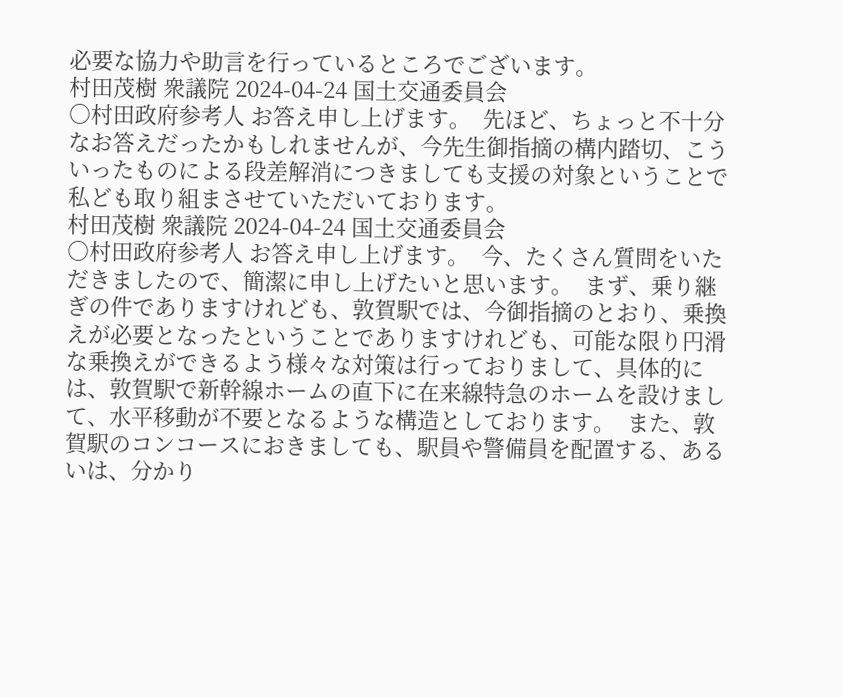必要な協力や助言を行っているところでございます。
村田茂樹 衆議院 2024-04-24 国土交通委員会
○村田政府参考人 お答え申し上げます。  先ほど、ちょっと不十分なお答えだったかもしれませんが、今先生御指摘の構内踏切、こういったものによる段差解消につきましても支援の対象ということで私ども取り組まさせていただいております。
村田茂樹 衆議院 2024-04-24 国土交通委員会
○村田政府参考人 お答え申し上げます。  今、たくさん質問をいただきましたので、簡潔に申し上げたいと思います。  まず、乗り継ぎの件でありますけれども、敦賀駅では、今御指摘のとおり、乗換えが必要となったということでありますけれども、可能な限り円滑な乗換えができるよう様々な対策は行っておりまして、具体的には、敦賀駅で新幹線ホームの直下に在来線特急のホームを設けまして、水平移動が不要となるような構造としております。  また、敦賀駅のコンコースにおきましても、駅員や警備員を配置する、あるいは、分かり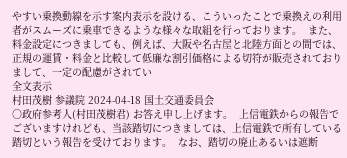やすい乗換動線を示す案内表示を設ける、こういったことで乗換えの利用者がスムーズに乗車できるような様々な取組を行っております。  また、料金設定につきましても、例えば、大阪や名古屋と北陸方面との間では、正規の運賃・料金と比較して低廉な割引価格による切符が販売されておりまして、一定の配慮がされてい
全文表示
村田茂樹 参議院 2024-04-18 国土交通委員会
○政府参考人(村田茂樹君) お答え申し上げます。  上信電鉄からの報告でございますけれども、当該踏切につきましては、上信電鉄で所有している踏切という報告を受けております。  なお、踏切の廃止あるいは遮断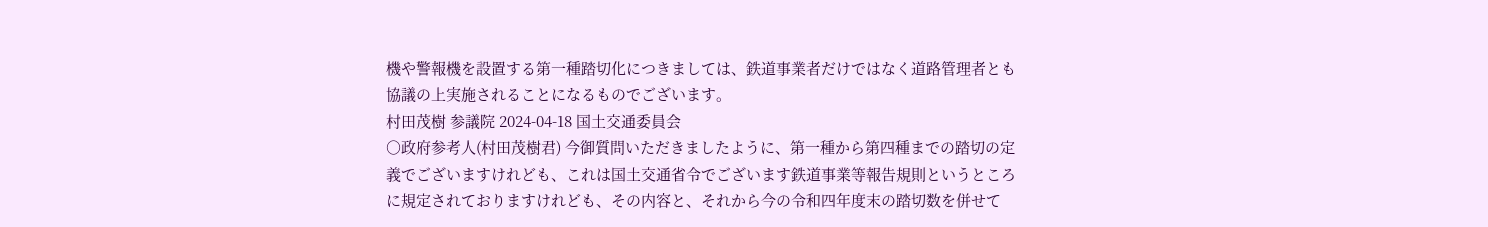機や警報機を設置する第一種踏切化につきましては、鉄道事業者だけではなく道路管理者とも協議の上実施されることになるものでございます。
村田茂樹 参議院 2024-04-18 国土交通委員会
○政府参考人(村田茂樹君) 今御質問いただきましたように、第一種から第四種までの踏切の定義でございますけれども、これは国土交通省令でございます鉄道事業等報告規則というところに規定されておりますけれども、その内容と、それから今の令和四年度末の踏切数を併せて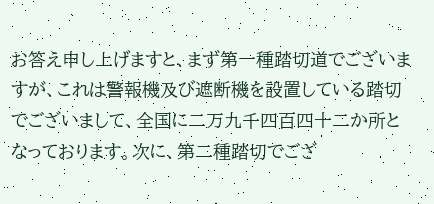お答え申し上げますと、まず第一種踏切道でございますが、これは警報機及び遮断機を設置している踏切でございまして、全国に二万九千四百四十二か所となっております。次に、第二種踏切でござ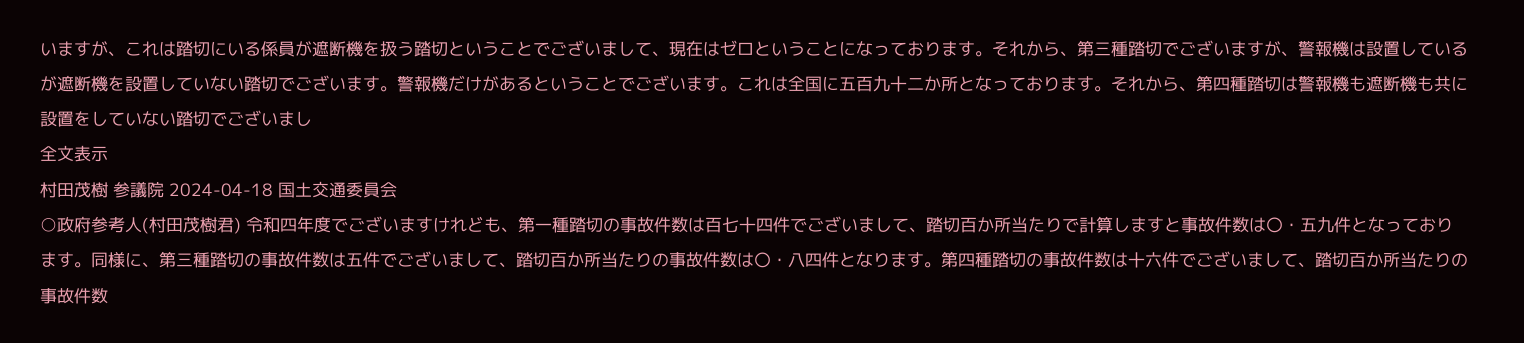いますが、これは踏切にいる係員が遮断機を扱う踏切ということでございまして、現在はゼロということになっております。それから、第三種踏切でございますが、警報機は設置しているが遮断機を設置していない踏切でございます。警報機だけがあるということでございます。これは全国に五百九十二か所となっております。それから、第四種踏切は警報機も遮断機も共に設置をしていない踏切でございまし
全文表示
村田茂樹 参議院 2024-04-18 国土交通委員会
○政府参考人(村田茂樹君) 令和四年度でございますけれども、第一種踏切の事故件数は百七十四件でございまして、踏切百か所当たりで計算しますと事故件数は〇・五九件となっております。同様に、第三種踏切の事故件数は五件でございまして、踏切百か所当たりの事故件数は〇・八四件となります。第四種踏切の事故件数は十六件でございまして、踏切百か所当たりの事故件数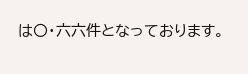は〇・六六件となっております。